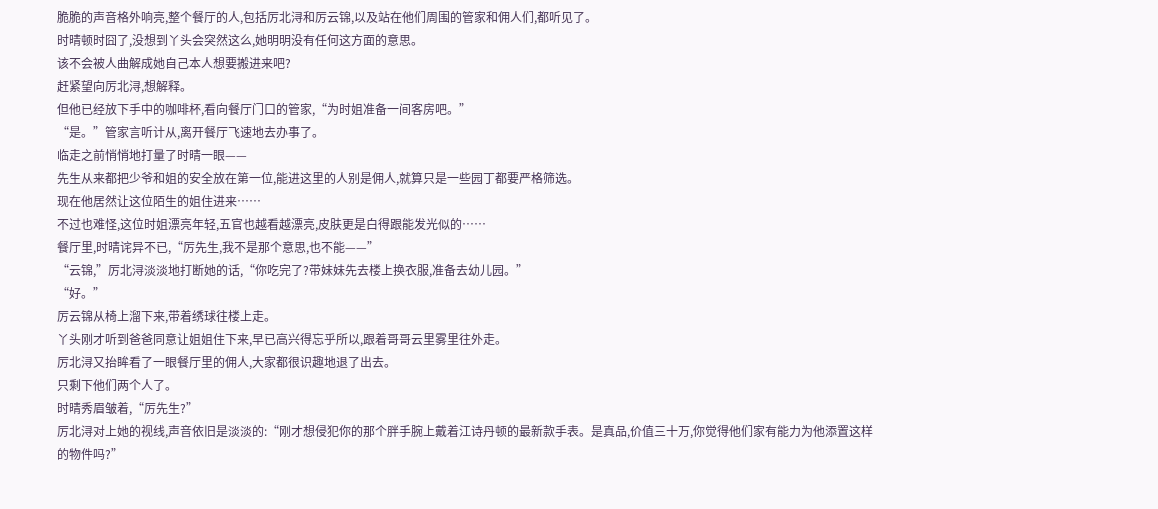脆脆的声音格外响亮,整个餐厅的人,包括厉北浔和厉云锦,以及站在他们周围的管家和佣人们,都听见了。
时晴顿时囧了,没想到丫头会突然这么,她明明没有任何这方面的意思。
该不会被人曲解成她自己本人想要搬进来吧?
赶紧望向厉北浔,想解释。
但他已经放下手中的咖啡杯,看向餐厅门口的管家,“为时姐准备一间客房吧。”
“是。”管家言听计从,离开餐厅飞速地去办事了。
临走之前悄悄地打量了时晴一眼——
先生从来都把少爷和姐的安全放在第一位,能进这里的人别是佣人,就算只是一些园丁都要严格筛选。
现在他居然让这位陌生的姐住进来……
不过也难怪,这位时姐漂亮年轻,五官也越看越漂亮,皮肤更是白得跟能发光似的……
餐厅里,时晴诧异不已,“厉先生,我不是那个意思,也不能——”
“云锦,”厉北浔淡淡地打断她的话,“你吃完了?带妹妹先去楼上换衣服,准备去幼儿园。”
“好。”
厉云锦从椅上溜下来,带着绣球往楼上走。
丫头刚才听到爸爸同意让姐姐住下来,早已高兴得忘乎所以,跟着哥哥云里雾里往外走。
厉北浔又抬眸看了一眼餐厅里的佣人,大家都很识趣地退了出去。
只剩下他们两个人了。
时晴秀眉皱着,“厉先生?”
厉北浔对上她的视线,声音依旧是淡淡的:“刚才想侵犯你的那个胖手腕上戴着江诗丹顿的最新款手表。是真品,价值三十万,你觉得他们家有能力为他添置这样的物件吗?”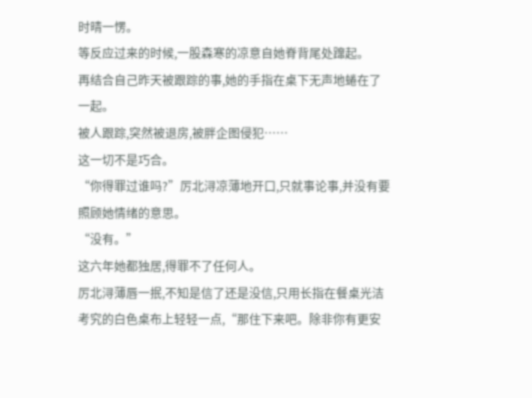时晴一愣。
等反应过来的时候,一股森寒的凉意自她脊背尾处蹿起。
再结合自己昨天被跟踪的事,她的手指在桌下无声地蜷在了一起。
被人跟踪,突然被退房,被胖企图侵犯……
这一切不是巧合。
“你得罪过谁吗?”厉北浔凉薄地开口,只就事论事,并没有要照顾她情绪的意思。
“没有。”
这六年她都独居,得罪不了任何人。
厉北浔薄唇一抿,不知是信了还是没信,只用长指在餐桌光洁考究的白色桌布上轻轻一点,“那住下来吧。除非你有更安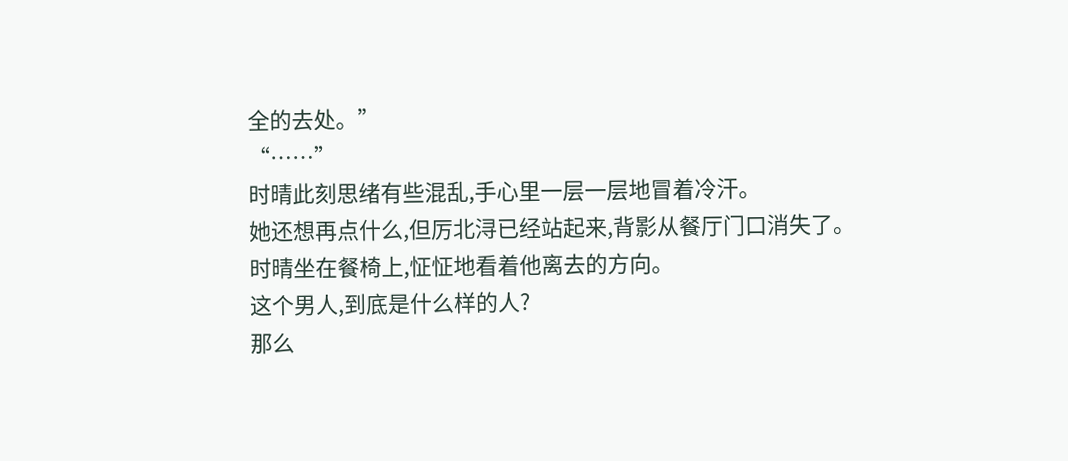全的去处。”
“……”
时晴此刻思绪有些混乱,手心里一层一层地冒着冷汗。
她还想再点什么,但厉北浔已经站起来,背影从餐厅门口消失了。
时晴坐在餐椅上,怔怔地看着他离去的方向。
这个男人,到底是什么样的人?
那么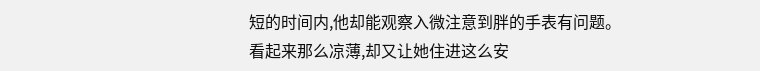短的时间内,他却能观察入微注意到胖的手表有问题。
看起来那么凉薄,却又让她住进这么安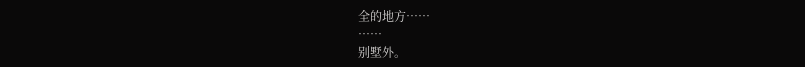全的地方……
……
别墅外。